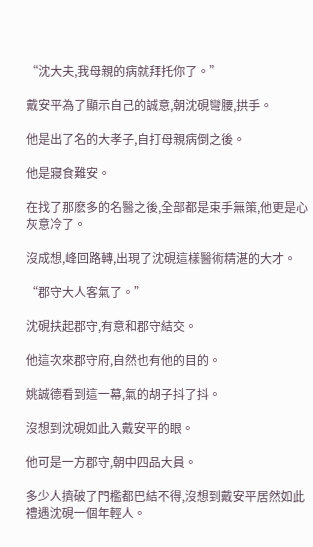“沈大夫,我母親的病就拜托你了。”

戴安平為了顯示自己的誠意,朝沈硯彎腰,拱手。

他是出了名的大孝子,自打母親病倒之後。

他是寢食難安。

在找了那麽多的名醫之後,全部都是束手無策,他更是心灰意冷了。

沒成想,峰回路轉,出現了沈硯這樣醫術精湛的大才。

“郡守大人客氣了。”

沈硯扶起郡守,有意和郡守結交。

他這次來郡守府,自然也有他的目的。

姚誠德看到這一幕,氣的胡子抖了抖。

沒想到沈硯如此入戴安平的眼。

他可是一方郡守,朝中四品大員。

多少人擠破了門檻都巴結不得,沒想到戴安平居然如此禮遇沈硯一個年輕人。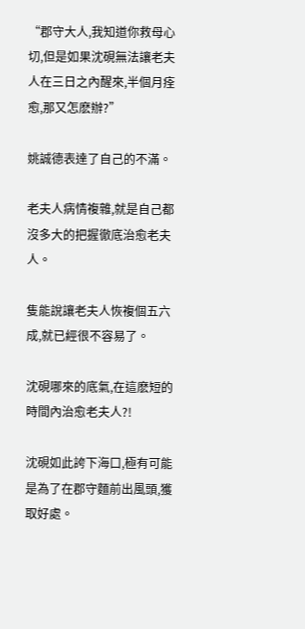“郡守大人,我知道你救母心切,但是如果沈硯無法讓老夫人在三日之內醒來,半個月痊愈,那又怎麽辦?”

姚誠德表達了自己的不滿。

老夫人病情複雜,就是自己都沒多大的把握徹底治愈老夫人。

隻能說讓老夫人恢複個五六成,就已經很不容易了。

沈硯哪來的底氣,在這麽短的時間內治愈老夫人?!

沈硯如此誇下海口,極有可能是為了在郡守麵前出風頭,獲取好處。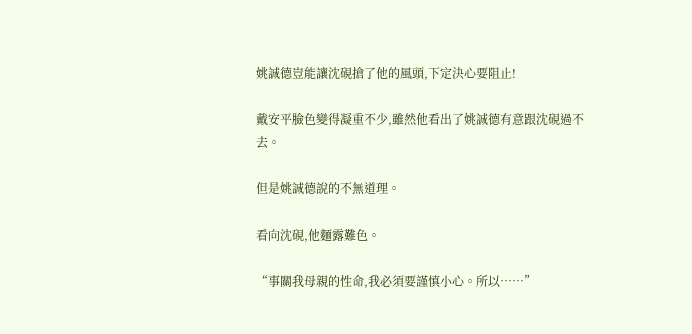姚誠德豈能讓沈硯搶了他的風頭,下定決心要阻止!

戴安平臉色變得凝重不少,雖然他看出了姚誠德有意跟沈硯過不去。

但是姚誠德說的不無道理。

看向沈硯,他麵露難色。

“事關我母親的性命,我必須要謹慎小心。所以……”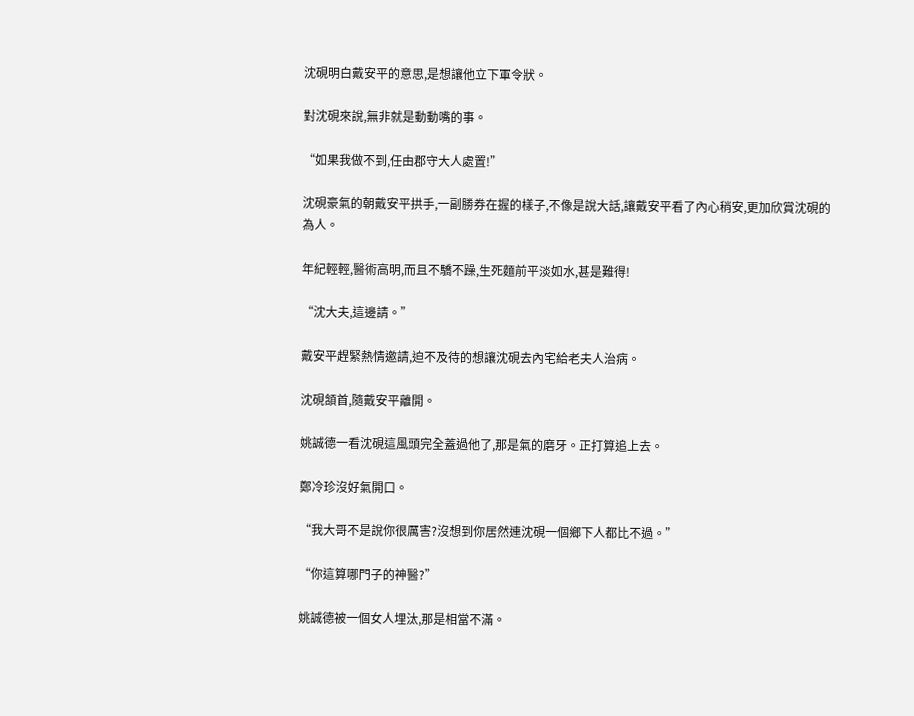沈硯明白戴安平的意思,是想讓他立下軍令狀。

對沈硯來說,無非就是動動嘴的事。

“如果我做不到,任由郡守大人處置!”

沈硯豪氣的朝戴安平拱手,一副勝券在握的樣子,不像是說大話,讓戴安平看了內心稍安,更加欣賞沈硯的為人。

年紀輕輕,醫術高明,而且不驕不躁,生死麵前平淡如水,甚是難得!

“沈大夫,這邊請。”

戴安平趕緊熱情邀請,迫不及待的想讓沈硯去內宅給老夫人治病。

沈硯頷首,隨戴安平離開。

姚誠德一看沈硯這風頭完全蓋過他了,那是氣的磨牙。正打算追上去。

鄭冷珍沒好氣開口。

“我大哥不是說你很厲害?沒想到你居然連沈硯一個鄉下人都比不過。”

“你這算哪門子的神醫?”

姚誠德被一個女人埋汰,那是相當不滿。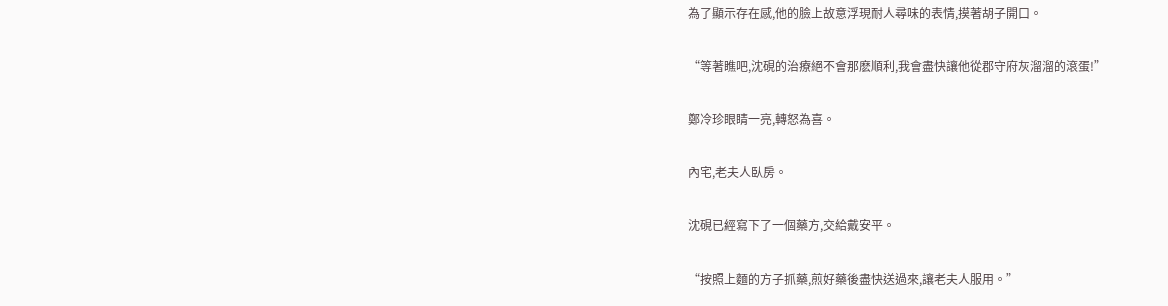為了顯示存在感,他的臉上故意浮現耐人尋味的表情,摸著胡子開口。

“等著瞧吧,沈硯的治療絕不會那麽順利,我會盡快讓他從郡守府灰溜溜的滾蛋!”

鄭冷珍眼睛一亮,轉怒為喜。

內宅,老夫人臥房。

沈硯已經寫下了一個藥方,交給戴安平。

“按照上麵的方子抓藥,煎好藥後盡快送過來,讓老夫人服用。”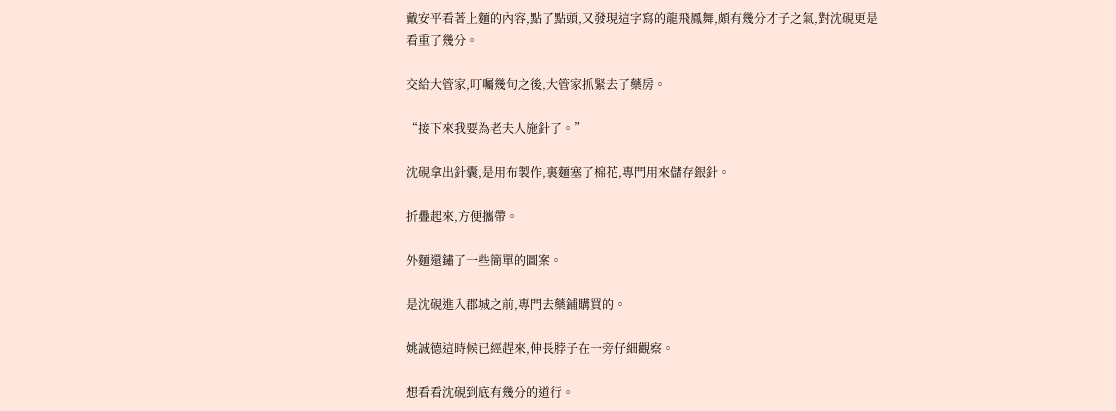戴安平看著上麵的內容,點了點頭,又發現這字寫的龍飛鳳舞,頗有幾分才子之氣,對沈硯更是看重了幾分。

交給大管家,叮囑幾句之後,大管家抓緊去了藥房。

“接下來我要為老夫人施針了。”

沈硯拿出針囊,是用布製作,裏麵塞了棉花,專門用來儲存銀針。

折疊起來,方便攜帶。

外麵還鏽了一些簡單的圖案。

是沈硯進入郡城之前,專門去藥鋪購買的。

姚誠德這時候已經趕來,伸長脖子在一旁仔細觀察。

想看看沈硯到底有幾分的道行。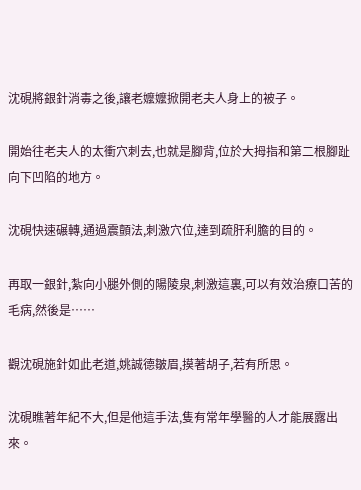沈硯將銀針消毒之後,讓老嬤嬤掀開老夫人身上的被子。

開始往老夫人的太衝穴刺去,也就是腳背,位於大拇指和第二根腳趾向下凹陷的地方。

沈硯快速碾轉,通過震顫法,刺激穴位,達到疏肝利膽的目的。

再取一銀針,紮向小腿外側的陽陵泉,刺激這裏,可以有效治療口苦的毛病,然後是……

觀沈硯施針如此老道,姚誠德皺眉,摸著胡子,若有所思。

沈硯瞧著年紀不大,但是他這手法,隻有常年學醫的人才能展露出來。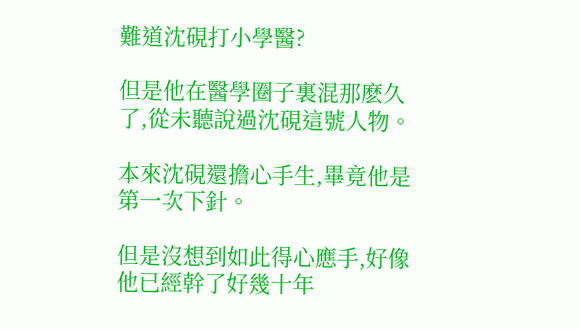難道沈硯打小學醫?

但是他在醫學圈子裏混那麽久了,從未聽說過沈硯這號人物。

本來沈硯還擔心手生,畢竟他是第一次下針。

但是沒想到如此得心應手,好像他已經幹了好幾十年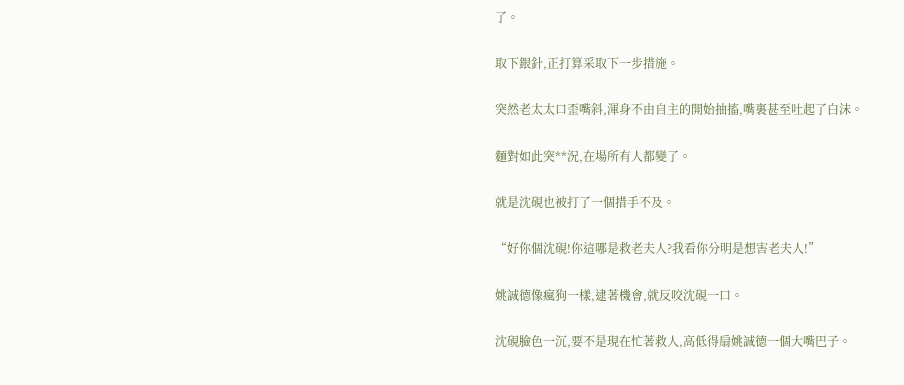了。

取下銀針,正打算采取下一步措施。

突然老太太口歪嘴斜,渾身不由自主的開始抽搐,嘴裏甚至吐起了白沫。

麵對如此突**況,在場所有人都變了。

就是沈硯也被打了一個措手不及。

“好你個沈硯!你這哪是救老夫人?我看你分明是想害老夫人!”

姚誠德像瘋狗一樣,逮著機會,就反咬沈硯一口。

沈硯臉色一沉,要不是現在忙著救人,高低得扇姚誠德一個大嘴巴子。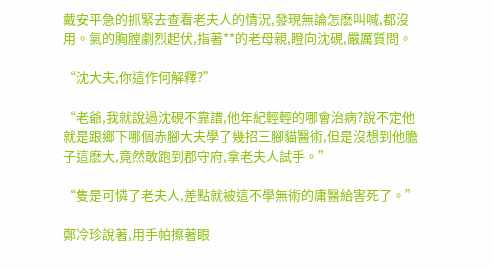戴安平急的抓緊去查看老夫人的情況,發現無論怎麽叫喊,都沒用。氣的胸膛劇烈起伏,指著**的老母親,瞪向沈硯,嚴厲質問。

“沈大夫,你這作何解釋?”

“老爺,我就說過沈硯不靠譜,他年紀輕輕的哪會治病?說不定他就是跟鄉下哪個赤腳大夫學了幾招三腳貓醫術,但是沒想到他膽子這麽大,竟然敢跑到郡守府,拿老夫人試手。”

“隻是可憐了老夫人,差點就被這不學無術的庸醫給害死了。”

鄭冷珍說著,用手帕擦著眼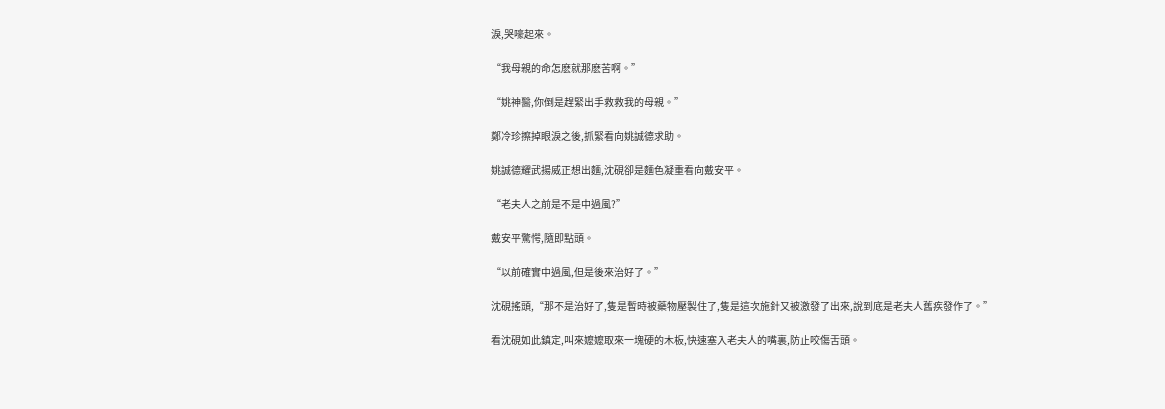淚,哭嚎起來。

“我母親的命怎麽就那麽苦啊。”

“姚神醫,你倒是趕緊出手救救我的母親。”

鄭冷珍擦掉眼淚之後,抓緊看向姚誠德求助。

姚誠德耀武揚威正想出麵,沈硯卻是麵色凝重看向戴安平。

“老夫人之前是不是中過風?”

戴安平驚愕,隨即點頭。

“以前確實中過風,但是後來治好了。”

沈硯搖頭,“那不是治好了,隻是暫時被藥物壓製住了,隻是這次施針又被激發了出來,說到底是老夫人舊疾發作了。”

看沈硯如此鎮定,叫來嬤嬤取來一塊硬的木板,快速塞入老夫人的嘴裏,防止咬傷舌頭。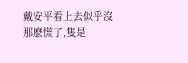戴安平看上去似乎沒那麽慌了,隻是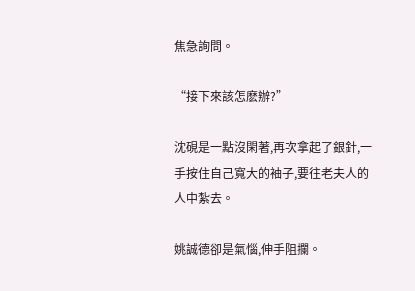焦急詢問。

“接下來該怎麽辦?”

沈硯是一點沒閑著,再次拿起了銀針,一手按住自己寬大的袖子,要往老夫人的人中紮去。

姚誠德卻是氣惱,伸手阻攔。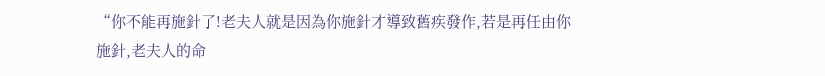“你不能再施針了!老夫人就是因為你施針才導致舊疾發作,若是再任由你施針,老夫人的命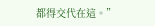都得交代在這。”